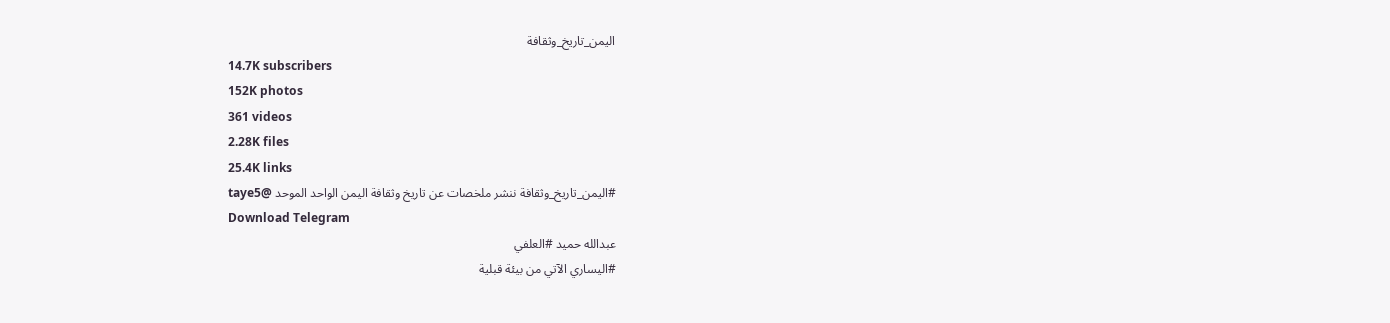اليمن_تاريخ_وثقافة
14.7K subscribers
152K photos
361 videos
2.28K files
25.4K links
#اليمن_تاريخ_وثقافة ننشر ملخصات عن تاريخ وثقافة اليمن الواحد الموحد @taye5
Download Telegram
عبدالله حميد #العلفي
#اليساري الآتي من بيئة قبلية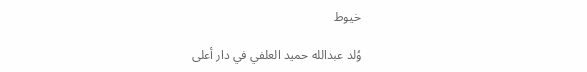خيوط

وُلد عبدالله حميد العلفي في دار أعلى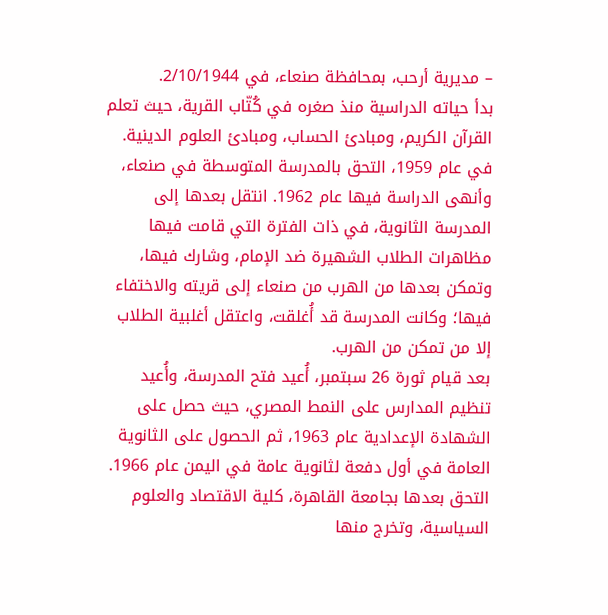– مديرية أرحب، بمحافظة صنعاء، في 2/10/1944.
بدأ حياته الدراسية منذ صغره في كُتّاب القرية، حيث تعلم القرآن الكريم، ومبادئ الحساب، ومبادئ العلوم الدينية.
في عام 1959، التحق بالمدرسة المتوسطة في صنعاء، وأنهى الدراسة فيها عام 1962. انتقل بعدها إلى المدرسة الثانوية، في ذات الفترة التي قامت فيها مظاهرات الطلاب الشهيرة ضد الإمام، وشارك فيها، وتمكن بعدها من الهرب من صنعاء إلى قريته والاختفاء فيها؛ وكانت المدرسة قد أُغلقت، واعتقل أغلبية الطلاب إلا من تمكن من الهرب.
بعد قيام ثورة 26 سبتمبر، أُعيد فتح المدرسة، وأُعيد تنظيم المدارس على النمط المصري، حيث حصل على الشهادة الإعدادية عام 1963، ثم الحصول على الثانوية العامة في أول دفعة لثانوية عامة في اليمن عام 1966.
التحق بعدها بجامعة القاهرة، كلية الاقتصاد والعلوم السياسية، وتخرج منها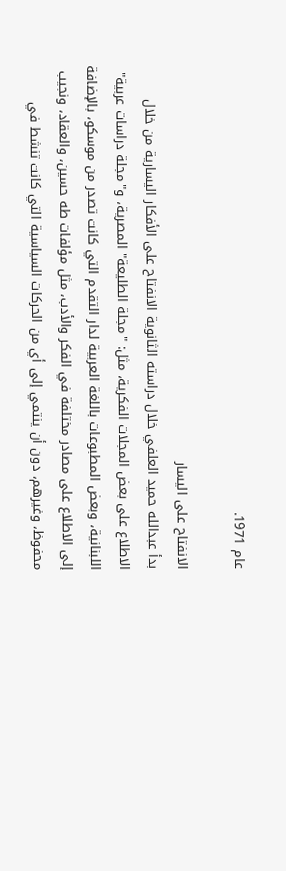عام 1971.

الانفتاح على اليسار
بدأ عبدالله حميد العلفي خلال دراسته الثانوية الانفتاح على الأفكار اليسارية من خلال الاطلاع على بعض المجلات الفكرية، مثل: "مجلة الطليعة" المصرية، و"مجلة دراسات عربية" اللبنانية، وبعض المطبوعات باللغة العربية لدار التقدم التي كانت تصدر من موسكو، بالإضافة إلى الاطلاع على مصادر مختلفة في الفكر والأدب، مثل مؤلفات طه حسين، والعقاد، ونجيب محفوظ، وغيرهم، دون أن ينتمي إلى أي من الحركات السياسية التي كانت تنشط في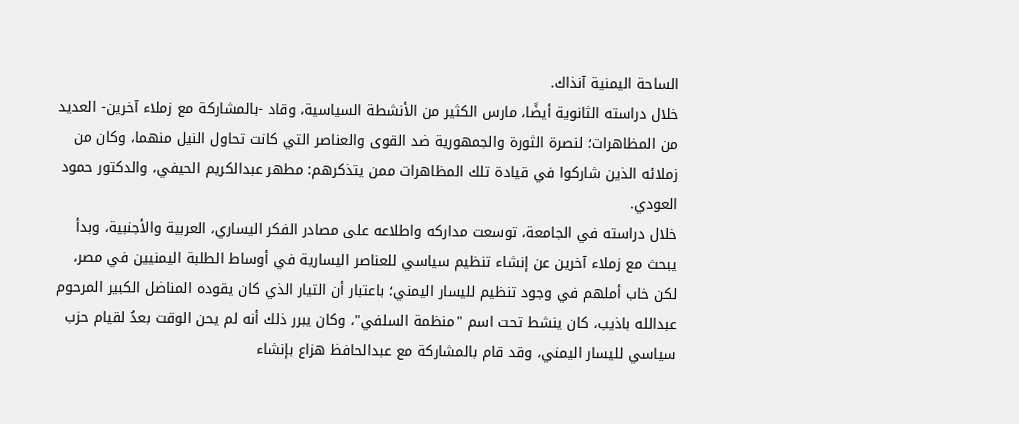الساحة اليمنية آنذاك.
خلال دراسته الثانوية أيضًا، مارس الكثير من الأنشطة السياسية، وقاد -بالمشاركة مع زملاء آخرين- العديد من المظاهرات؛ لنصرة الثورة والجمهورية ضد القوى والعناصر التي كانت تحاول النيل منهما، وكان من زملائه الذين شاركوا في قيادة تلك المظاهرات ممن يتذكرهم: مطهر عبدالكريم الحيفي، والدكتور حمود العودي.
خلال دراسته في الجامعة، توسعت مداركه واطلاعه على مصادر الفكر اليساري، العربية والأجنبية، وبدأ يبحث مع زملاء آخرين عن إنشاء تنظيم سياسي للعناصر اليسارية في أوساط الطلبة اليمنيين في مصر، لكن خاب أملهم في وجود تنظيم لليسار اليمني؛ باعتبار أن التيار الذي كان يقوده المناضل الكبير المرحوم عبدالله باذيب، كان ينشط تحت اسم "منظمة السلفي"، وكان يبرر ذلك أنه لم يحن الوقت بعدُ لقيام حزب سياسي لليسار اليمني، وقد قام بالمشاركة مع عبدالحافظ هزاع بإنشاء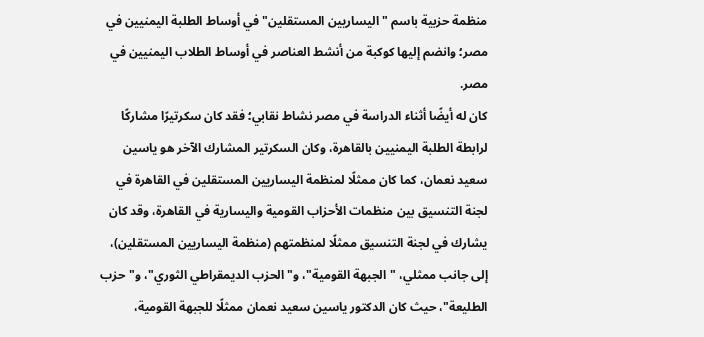منظمة حزبية باسم "اليساريين المستقلين" في أوساط الطلبة اليمنيين في مصر؛ وانضم إليها كوكبة من أنشط العناصر في أوساط الطلاب اليمنيين في مصر.
كان له أيضًا أثناء الدراسة في مصر نشاط نقابي؛ فقد كان سكرتيرًا مشاركًا لرابطة الطلبة اليمنيين بالقاهرة، وكان السكرتير المشارك الآخر هو ياسين سعيد نعمان، كما كان ممثلًا لمنظمة اليساريين المستقلين في القاهرة في لجنة التنسيق بين منظمات الأحزاب القومية واليسارية في القاهرة، وقد كان يشارك في لجنة التنسيق ممثلًا لمنظمتهم (منظمة اليساريين المستقلين)، إلى جانب ممثلي، "الجبهة القومية"، و"الحزب الديمقراطي الثوري"، و"حزب الطليعة"، حيث كان الدكتور ياسين سعيد نعمان ممثلًا للجبهة القومية،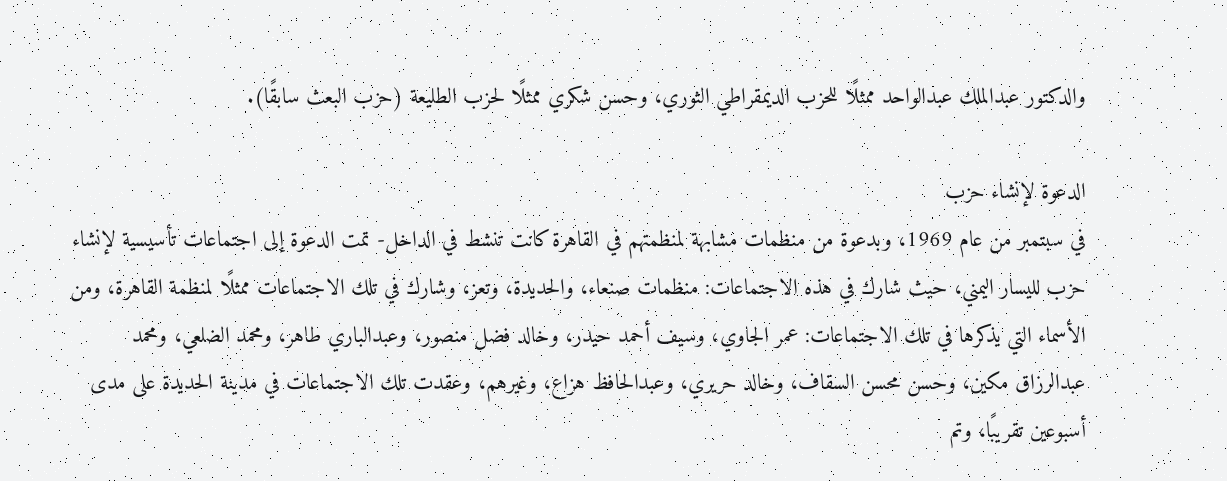والدكتور عبدالملك عبدالواحد ممثلًا للحزب الديمقراطي الثوري، وحسن شكري ممثلًا لحزب الطليعة (حزب البعث سابقًا).

الدعوة لإنشاء حزب
في سبتمبر من عام 1969، وبدعوة من منظمات مشابهة لمنظمتهم في القاهرة كانت تنشط في الداخل- تمت الدعوة إلى اجتماعات تأسيسية لإنشاء حزب لليسار اليمني، حيث شارك في هذه الاجتماعات: منظمات صنعاء، والحديدة، وتعز، وشارك في تلك الاجتماعات ممثلًا لمنظمة القاهرة، ومن الأسماء التي يذكرها في تلك الاجتماعات: عمر الجاوي، وسيف أحمد حيدر، وخالد فضل منصور، وعبدالباري طاهر، ومحمد الضلعي، ومحمد عبدالرزاق مكين، وحسن محسن السقاف، وخالد حريري، وعبدالحافظ هزاع، وغيرهم، وعقدت تلك الاجتماعات في مدينة الحديدة على مدى أسبوعين تقريبًا، وتم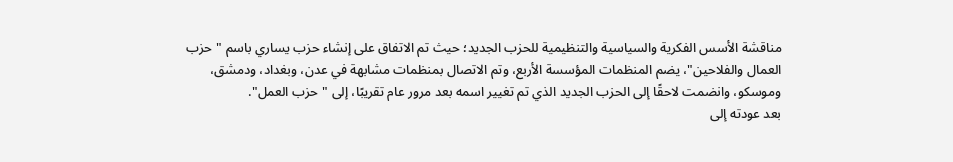مناقشة الأسس الفكرية والسياسية والتنظيمية للحزب الجديد؛ حيث تم الاتفاق على إنشاء حزب يساري باسم "حزب العمال والفلاحين"، يضم المنظمات المؤسسة الأربع، وتم الاتصال بمنظمات مشابهة في عدن، وبغداد، ودمشق، وموسكو، وانضمت لاحقًا إلى الحزب الجديد الذي تم تغيير اسمه بعد مرور عام تقريبًا، إلى "حزب العمل".
بعد عودته إلى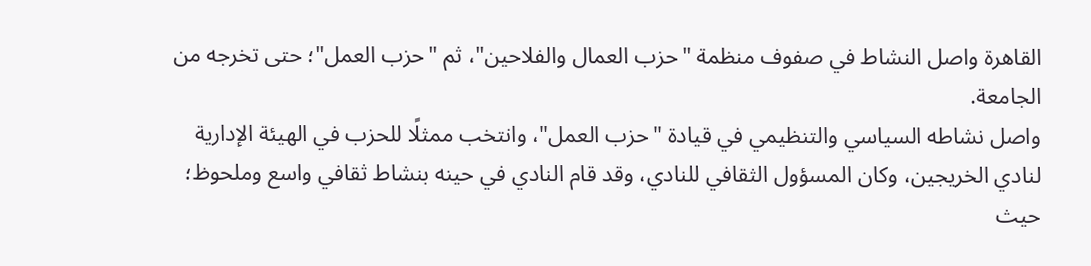القاهرة واصل النشاط في صفوف منظمة "حزب العمال والفلاحين"، ثم "حزب العمل"؛ حتى تخرجه من الجامعة.
واصل نشاطه السياسي والتنظيمي في قيادة "حزب العمل"، وانتخب ممثلًا للحزب في الهيئة الإدارية لنادي الخريجين، وكان المسؤول الثقافي للنادي، وقد قام النادي في حينه بنشاط ثقافي واسع وملحوظ؛ حيث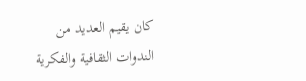كان يقيم العديد من الندوات الثقافية والفكرية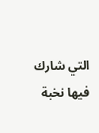التي شارك فيها نخبة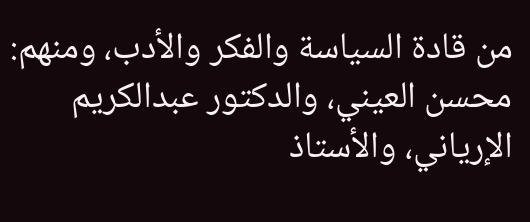من قادة السياسة والفكر والأدب، ومنهم: محسن العيني، والدكتور عبدالكريم الإرياني، والأستاذ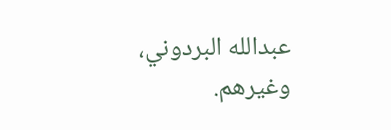عبدالله البردوني، وغيرهم.